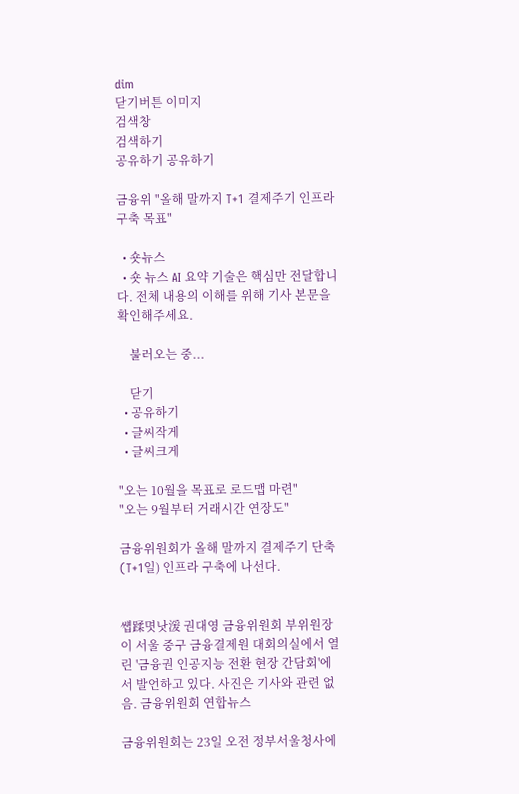dim
닫기버튼 이미지
검색창
검색하기
공유하기 공유하기

금융위 "올해 말까지 T+1 결제주기 인프라 구축 목표"

  • 숏뉴스
  • 숏 뉴스 AI 요약 기술은 핵심만 전달합니다. 전체 내용의 이해를 위해 기사 본문을 확인해주세요.

    불러오는 중...

    닫기
  • 공유하기
  • 글씨작게
  • 글씨크게

"오는 10월을 목표로 로드맵 마련"
"오는 9월부터 거래시간 연장도"

금융위원회가 올해 말까지 결제주기 단축(T+1일) 인프라 구축에 나선다.


썝蹂몃낫湲 권대영 금융위원회 부위원장이 서울 중구 금융결제원 대회의실에서 열린 '금융권 인공지능 전환 현장 간담회'에서 발언하고 있다. 사진은 기사와 관련 없음. 금융위원회 연합뉴스

금융위원회는 23일 오전 정부서울청사에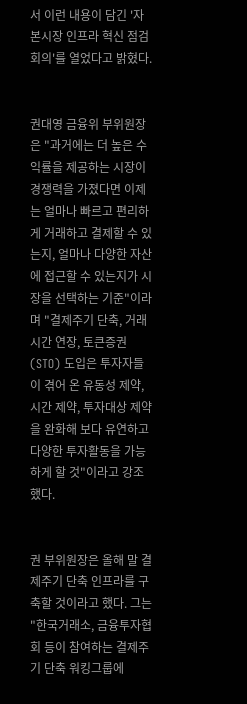서 이런 내용이 담긴 '자본시장 인프라 혁신 점검회의'를 열었다고 밝혔다.


권대영 금융위 부위원장은 "과거에는 더 높은 수익률을 제공하는 시장이 경쟁력을 가졌다면 이제는 얼마나 빠르고 편리하게 거래하고 결제할 수 있는지, 얼마나 다양한 자산에 접근할 수 있는지가 시장을 선택하는 기준"이라며 "결제주기 단축, 거래시간 연장, 토큰증권(STO) 도입은 투자자들이 겪어 온 유동성 제약, 시간 제약, 투자대상 제약을 완화해 보다 유연하고 다양한 투자활동을 가능하게 할 것"이라고 강조했다.


권 부위원장은 올해 말 결제주기 단축 인프라를 구축할 것이라고 했다. 그는 "한국거래소, 금융투자협회 등이 참여하는 결제주기 단축 워킹그룹에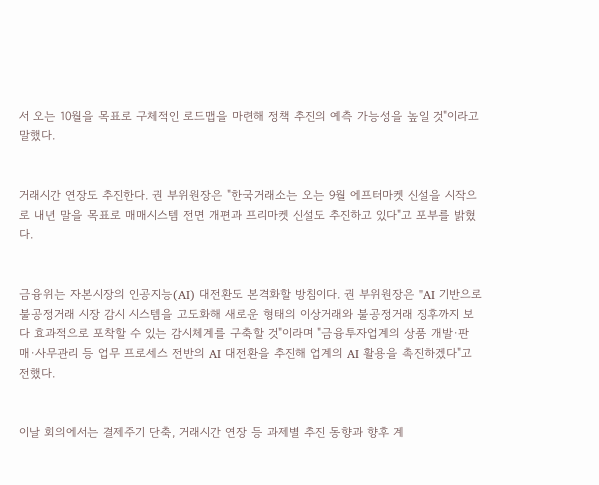서 오는 10월을 목표로 구체적인 로드맵을 마련해 정책 추진의 예측 가능성을 높일 것"이라고 말했다.


거래시간 연장도 추진한다. 권 부위원장은 "한국거래소는 오는 9월 에프터마켓 신설을 시작으로 내년 말을 목표로 매매시스템 전면 개편과 프리마켓 신설도 추진하고 있다"고 포부를 밝혔다.


금융위는 자본시장의 인공지능(AI) 대전환도 본격화할 방침이다. 권 부위원장은 "AI 기반으로 불공정거래 시장 감시 시스템을 고도화해 새로운 형태의 이상거래와 불공정거래 징후까지 보다 효과적으로 포착할 수 있는 감시체계를 구축할 것"이라며 "금융투자업계의 상품 개발·판매·사무관리 등 업무 프로세스 전반의 AI 대전환을 추진해 업계의 AI 활용을 촉진하겠다"고 전했다.


이날 회의에서는 결제주기 단축, 거래시간 연장 등 과제별 추진 동향과 향후 계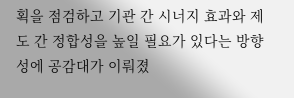획을 점검하고 기관 간 시너지 효과와 제도 간 정합성을 높일 필요가 있다는 방향성에 공감대가 이뤄졌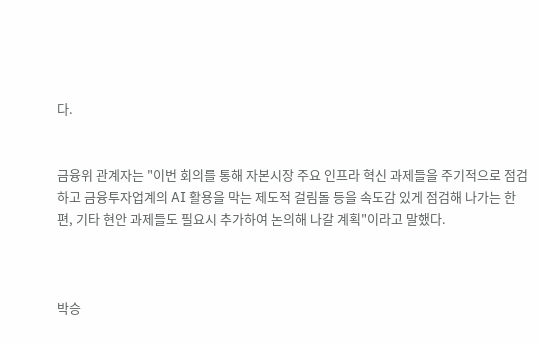다.


금융위 관계자는 "이번 회의를 통해 자본시장 주요 인프라 혁신 과제들을 주기적으로 점검하고 금융투자업계의 AI 활용을 막는 제도적 걸림돌 등을 속도감 있게 점검해 나가는 한편, 기타 현안 과제들도 필요시 추가하여 논의해 나갈 계획"이라고 말했다.



박승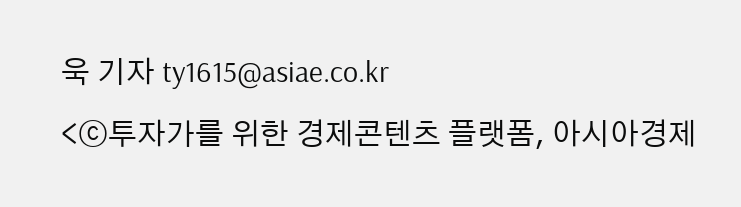욱 기자 ty1615@asiae.co.kr
<ⓒ투자가를 위한 경제콘텐츠 플랫폼, 아시아경제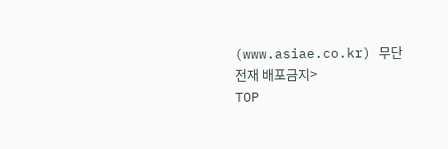(www.asiae.co.kr) 무단전재 배포금지>
TOP